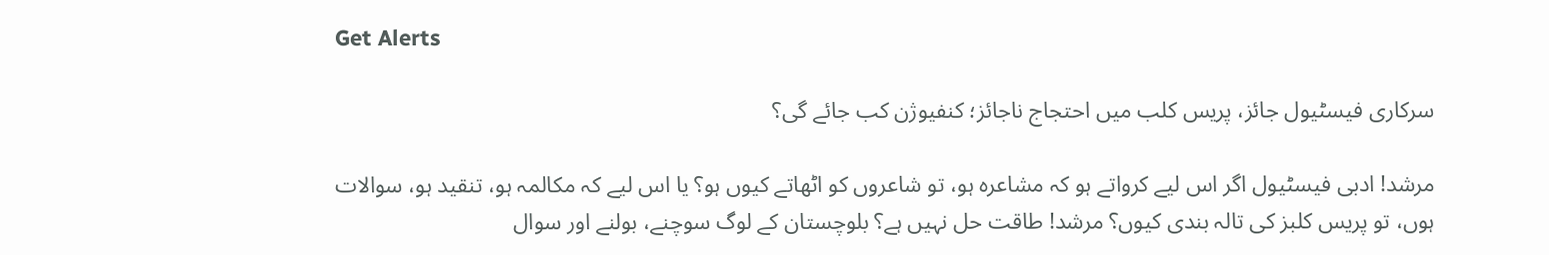Get Alerts

سرکاری فیسٹیول جائز، پریس کلب میں احتجاج ناجائز؛ کنفیوژن کب جائے گی؟

مرشد! ادبی فیسٹیول اگر اس لیے کرواتے ہو کہ مشاعرہ ہو، تو شاعروں کو اٹھاتے کیوں ہو؟ یا اس لیے کہ مکالمہ ہو، تنقید ہو، سوالات ہوں، تو پریس کلبز کی تالہ بندی کیوں؟ مرشد! طاقت حل نہیں ہے؟ بلوچستان کے لوگ سوچنے، بولنے اور سوال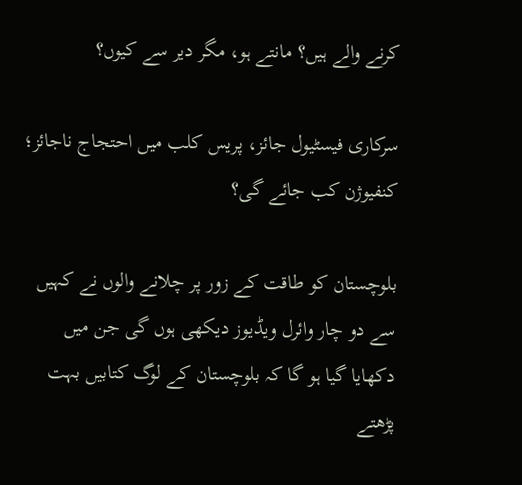کرنے والے ہیں؟ مانتے ہو، مگر دیر سے کیوں؟

سرکاری فیسٹیول جائز، پریس کلب میں احتجاج ناجائز؛ کنفیوژن کب جائے گی؟

بلوچستان کو طاقت کے زور پر چلانے والوں نے کہیں سے دو چار وائرل ویڈیوز دیکھی ہوں گی جن میں دکھایا گیا ہو گا کہ بلوچستان کے لوگ کتابیں بہت پڑھتے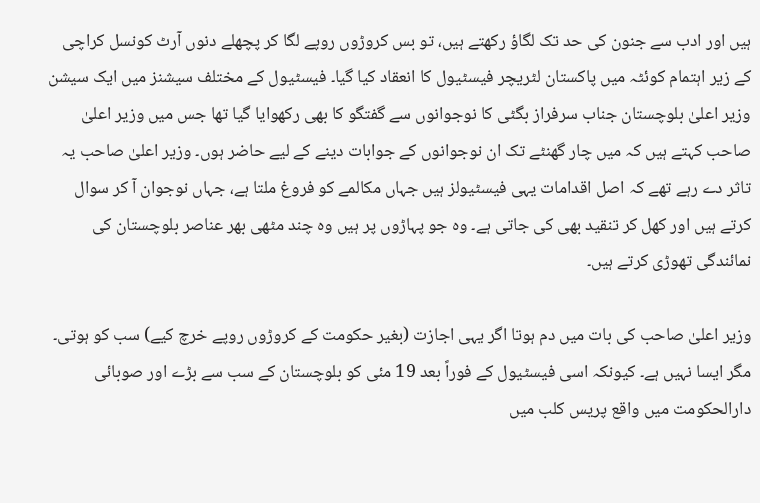ہیں اور ادب سے جنون کی حد تک لگاؤ رکھتے ہیں، تو بس کروڑوں روپے لگا کر پچھلے دنوں آرٹ کونسل کراچی کے زیر اہتمام کوئٹہ میں پاکستان لٹریچر فیسٹیول کا انعقاد کیا گیا۔ فیسٹیول کے مختلف سیشنز میں ایک سیشن وزیر اعلیٰ بلوچستان جناب سرفراز بگٹی کا نوجوانوں سے گفتگو کا بھی رکھوایا گیا تھا جس میں وزیر اعلیٰ صاحب کہتے ہیں کہ میں چار گھنٹے تک ان نوجوانوں کے جوابات دینے کے لیے حاضر ہوں۔ وزیر اعلیٰ صاحب یہ تاثر دے رہے تھے کہ اصل اقدامات یہی فیسٹیولز ہیں جہاں مکالمے کو فروغ ملتا ہے، جہاں نوجوان آ کر سوال کرتے ہیں اور کھل کر تنقید بھی کی جاتی ہے۔ وہ جو پہاڑوں پر ہیں وہ چند مٹھی بھر عناصر بلوچستان کی نمائندگی تھوڑی کرتے ہیں۔

وزیر اعلیٰ صاحب کی بات میں دم ہوتا اگر یہی اجازت (بغیر حکومت کے کروڑوں روپے خرچ کیے) سب کو ہوتی۔ مگر ایسا نہیں ہے۔ کیونکہ اسی فیسٹیول کے فوراً بعد 19 مئی کو بلوچستان کے سب سے بڑے اور صوبائی دارالحکومت میں واقع پریس کلب میں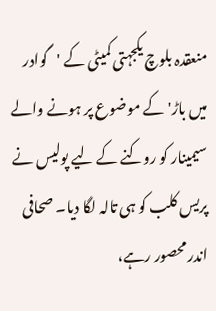منعقدہ بلوچ یکجہتی کمیٹی کے 'گوادر میں باڑ' کے موضوع پر ہونے والے سیمینار کو روکنے کے لیے پولیس نے پریس کلب کو ہی تالہ لگا دیا۔ صحافی اندر محصور رہے،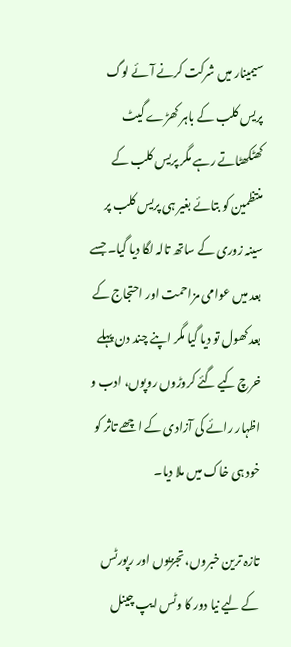سیمینار میں شرکت کرنے آئے لوگ پریس کلب کے باہر کھڑے گیٹ کھٹکھٹاتے رہے مگر پریس کلب کے منتظمین کو بتائے بغیر ہی پریس کلب پر سینہ زوری کے ساتھ تالہ لگا دیا گیا۔ جسے بعد میں عوامی مزاحمت اور احتجاج کے بعد کھول تو دیا گیا مگر اپنے چند دن پہلے خرچ کیے گئے کروڑوں روپوں، ادب و اظہار رائے کی آزادی کے اچھے تاثر کو خود ہی خاک میں ملا دیا۔

تازہ ترین خبروں، تجزیوں اور رپورٹس کے لیے نیا دور کا وٹس ایپ چینل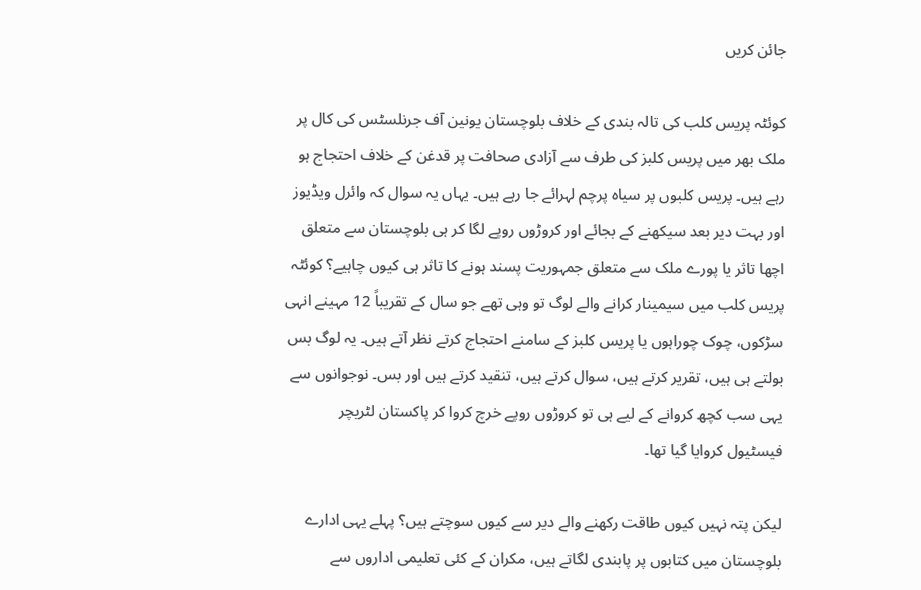جائن کریں

کوئٹہ پریس کلب کی تالہ بندی کے خلاف بلوچستان یونین آف جرنلسٹس کی کال پر ملک بھر میں پریس کلبز کی طرف سے آزادی صحافت پر قدغن کے خلاف احتجاج ہو رہے ہیں۔ پریس کلبوں پر سیاہ پرچم لہرائے جا رہے ہیں۔ یہاں یہ سوال کہ وائرل ویڈیوز اور بہت دیر بعد سیکھنے کے بجائے اور کروڑوں روپے لگا کر ہی بلوچستان سے متعلق اچھا تاثر یا پورے ملک سے متعلق جمہوریت پسند ہونے کا تاثر ہی کیوں چاہیے؟ کوئٹہ پریس کلب میں سیمینار کرانے والے لوگ تو وہی تھے جو سال کے تقریباً 12 مہینے انہی سڑکوں، چوک چوراہوں یا پریس کلبز کے سامنے احتجاج کرتے نظر آتے ہیں۔ یہ لوگ بس بولتے ہی ہیں، تقریر کرتے ہیں، سوال کرتے ہیں، تنقید کرتے ہیں اور بس۔ نوجوانوں سے یہی سب کچھ کروانے کے لیے ہی تو کروڑوں روپے خرچ کروا کر پاکستان لٹریچر فیسٹیول کروایا گیا تھا۔

لیکن پتہ نہیں کیوں طاقت رکھنے والے دیر سے کیوں سوچتے ہیں؟ پہلے یہی ادارے بلوچستان میں کتابوں پر پابندی لگاتے ہیں، مکران کے کئی تعلیمی اداروں سے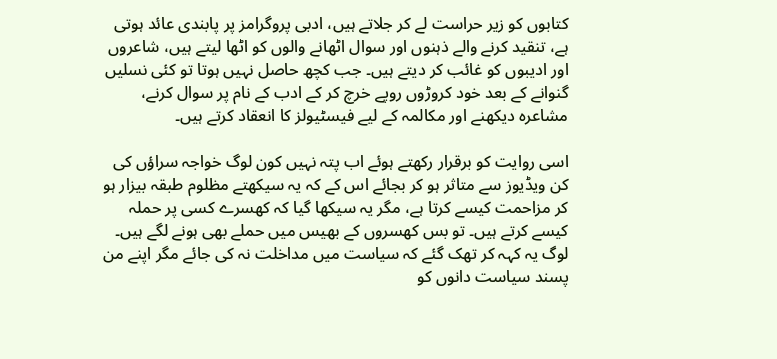کتابوں کو زیر حراست لے کر جلاتے ہیں، ادبی پروگرامز پر پابندی عائد ہوتی ہے، تنقید کرنے والے ذہنوں اور سوال اٹھانے والوں کو اٹھا لیتے ہیں، شاعروں اور ادیبوں کو غائب کر دیتے ہیں۔ جب کچھ حاصل نہیں ہوتا تو کئی نسلیں گنوانے کے بعد خود کروڑوں روپے خرچ کر کے ادب کے نام پر سوال کرنے، مشاعرہ دیکھنے اور مکالمہ کے لیے فیسٹیولز کا انعقاد کرتے ہیں۔

اسی روایت کو برقرار رکھتے ہوئے اب پتہ نہیں کون لوگ خواجہ سراؤں کی کن ویڈیوز سے متاثر ہو کر بجائے اس کے کہ یہ سیکھتے مظلوم طبقہ بیزار ہو کر مزاحمت کیسے کرتا ہے، مگر یہ سیکھا گیا کہ کھسرے کسی پر حملہ کیسے کرتے ہیں۔ تو بس کھسروں کے بھیس میں حملے بھی ہونے لگے ہیں۔ لوگ یہ کہہ کر تھک گئے کہ سیاست میں مداخلت نہ کی جائے مگر اپنے من پسند سیاست دانوں کو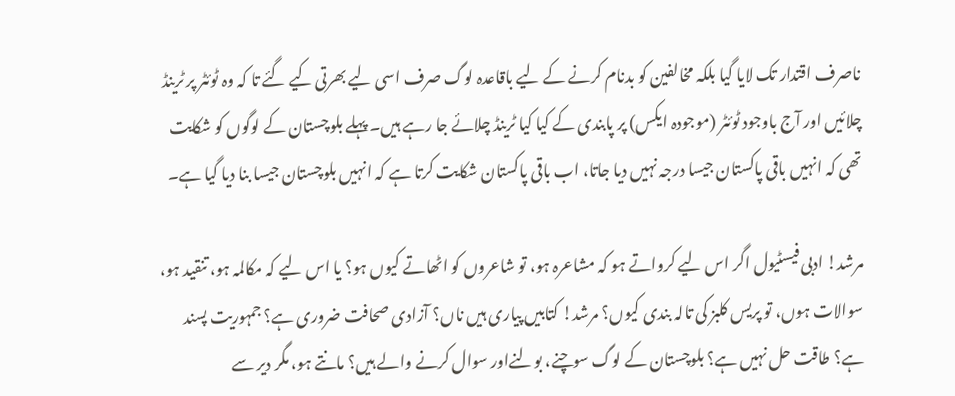ناصرف اقتدار تک لایا گیا بلکہ مخالفین کو بدنام کرنے کے لیے باقاعدہ لوگ صرف اسی لیے بھرتی کیے گئے تا کہ وہ ٹوئٹر پر ٹرینڈ چلائیں اور آج باوجود ٹوئٹر (موجودہ ایکس) پر پابندی کے کیا کیا ٹرینڈ چلائے جا رہے ہیں۔ پہلے بلوچستان کے لوگوں کو شکایت تھی کہ انہیں باقی پاکستان جیسا درجہ نہیں دیا جاتا، اب باقی پاکستان شکایت کرتا ہے کہ انہیں بلوچستان جیسا بنا دیا گیا ہے۔

مرشد! ادبی فیسٹیول اگر اس لیے کرواتے ہو کہ مشاعرہ ہو، تو شاعروں کو اٹھاتے کیوں ہو؟ یا اس لیے کہ مکالمہ ہو، تنقید ہو، سوالات ہوں، تو پریس کلبز کی تالہ بندی کیوں؟ مرشد! کتابیں پیاری ہیں ناں؟ آزادی صحافت ضروری ہے؟ جمہوریت پسند ہے؟ طاقت حل نہیں ہے؟ بلوچستان کے لوگ سوچنے، بولنےاور سوال کرنے والے ہیں؟ مانتے ہو، مگر دیر سے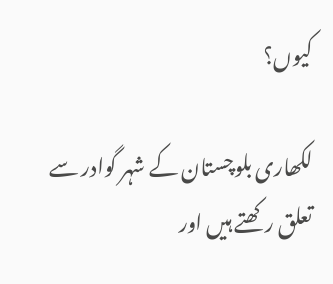کیوں؟

لکھاری بلوچستان کے شہر گوادر سے تعلق رکھتے ہیں اور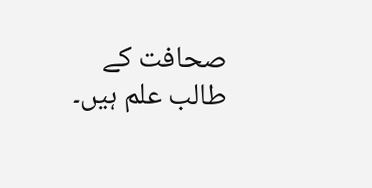صحافت کے طالب علم ہیں۔